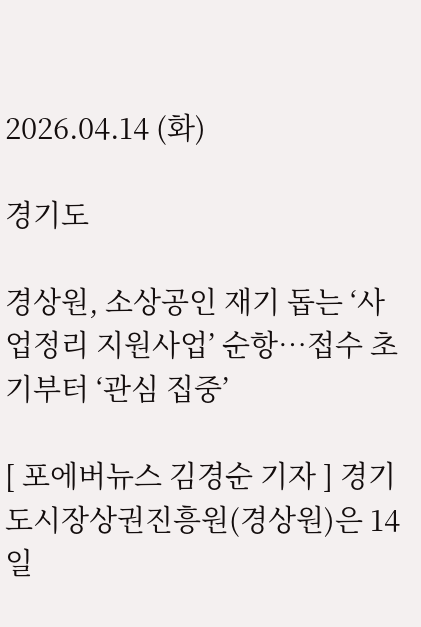2026.04.14 (화)

경기도

경상원, 소상공인 재기 돕는 ‘사업정리 지원사업’ 순항…접수 초기부터 ‘관심 집중’

[ 포에버뉴스 김경순 기자 ] 경기도시장상권진흥원(경상원)은 14일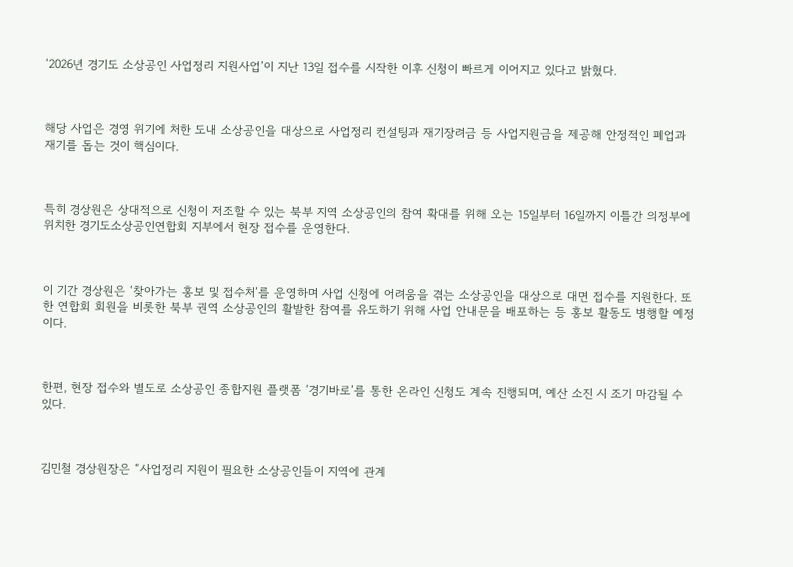‘2026년 경기도 소상공인 사업정리 지원사업’이 지난 13일 접수를 시작한 이후 신청이 빠르게 이어지고 있다고 밝혔다.



해당 사업은 경영 위기에 처한 도내 소상공인을 대상으로 사업정리 컨설팅과 재기장려금 등 사업지원금을 제공해 안정적인 폐업과 재기를 돕는 것이 핵심이다.



특히 경상원은 상대적으로 신청이 저조할 수 있는 북부 지역 소상공인의 참여 확대를 위해 오는 15일부터 16일까지 이틀간 의정부에 위치한 경기도소상공인연합회 지부에서 현장 접수를 운영한다.



이 기간 경상원은 ‘찾아가는 홍보 및 접수처’를 운영하며 사업 신청에 어려움을 겪는 소상공인을 대상으로 대면 접수를 지원한다. 또한 연합회 회원을 비롯한 북부 권역 소상공인의 활발한 참여를 유도하기 위해 사업 안내문을 배포하는 등 홍보 활동도 병행할 예정이다.



한편, 현장 접수와 별도로 소상공인 종합지원 플랫폼 ‘경기바로’를 통한 온라인 신청도 계속 진행되며, 예산 소진 시 조기 마감될 수 있다.



김민철 경상원장은 “사업정리 지원이 필요한 소상공인들이 지역에 관계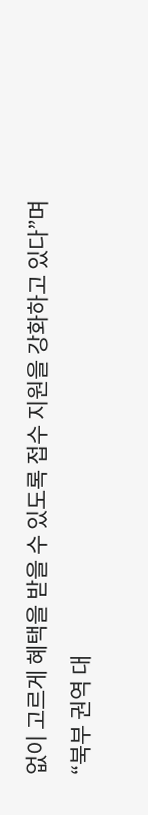없이 고르게 혜택을 받을 수 있도록 접수 지원을 강화하고 있다”며 “북부 권역 대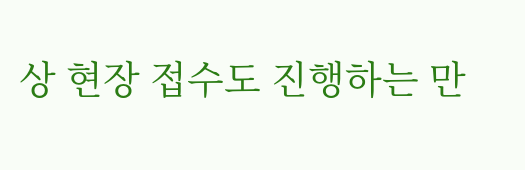상 현장 접수도 진행하는 만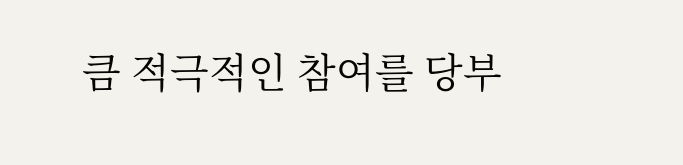큼 적극적인 참여를 당부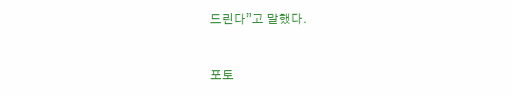드린다”고 말했다.


포토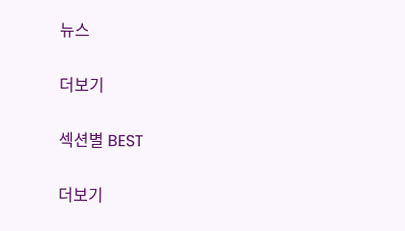뉴스

더보기

섹션별 BEST

더보기